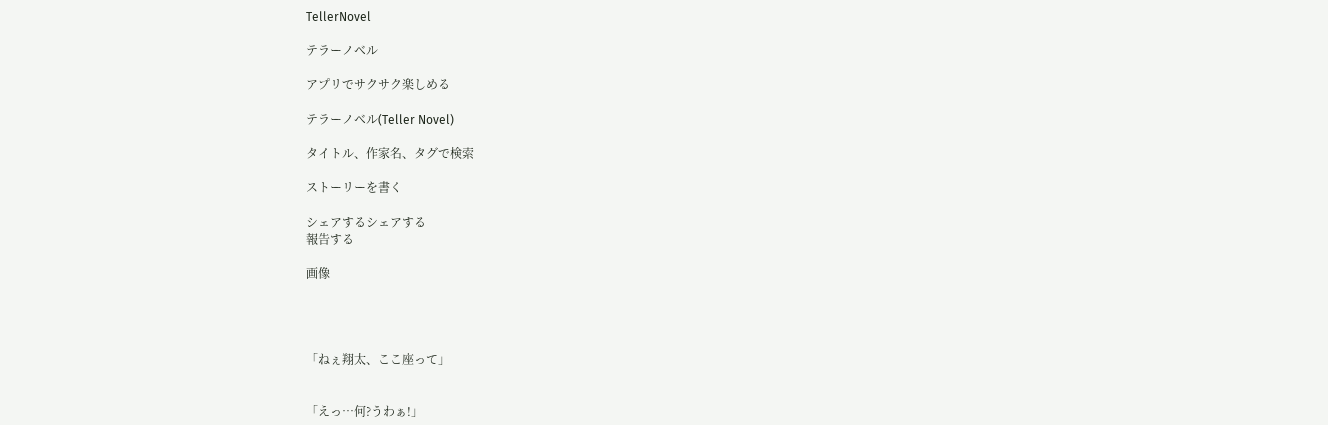TellerNovel

テラーノベル

アプリでサクサク楽しめる

テラーノベル(Teller Novel)

タイトル、作家名、タグで検索

ストーリーを書く

シェアするシェアする
報告する

画像




「ねぇ翔太、ここ座って」


「えっ…何?うわぁ!」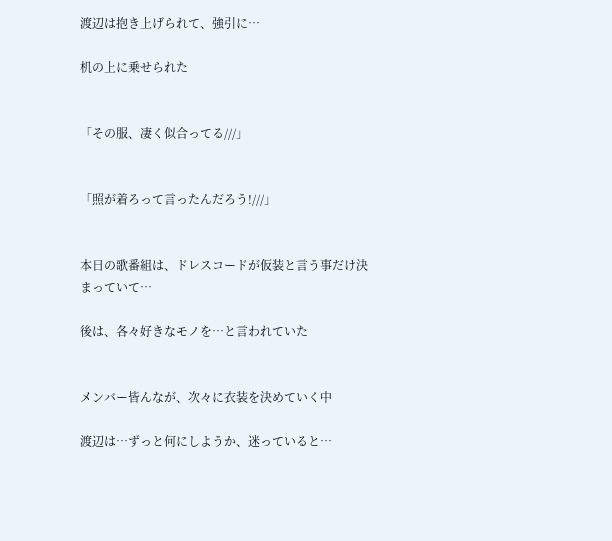渡辺は抱き上げられて、強引に…

机の上に乗せられた


「その服、凄く似合ってる///」


「照が着ろって言ったんだろう!///」


本日の歌番組は、ドレスコードが仮装と言う事だけ決まっていて…

後は、各々好きなモノを…と言われていた


メンバー皆んなが、次々に衣装を決めていく中

渡辺は…ずっと何にしようか、迷っていると…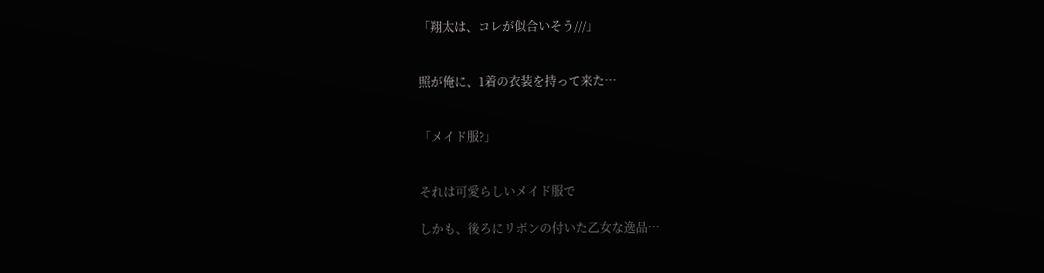「翔太は、コレが似合いそう///」


照が俺に、1着の衣装を持って来た…


「メイド服?」


それは可愛らしいメイド服で

しかも、後ろにリボンの付いた乙女な逸品…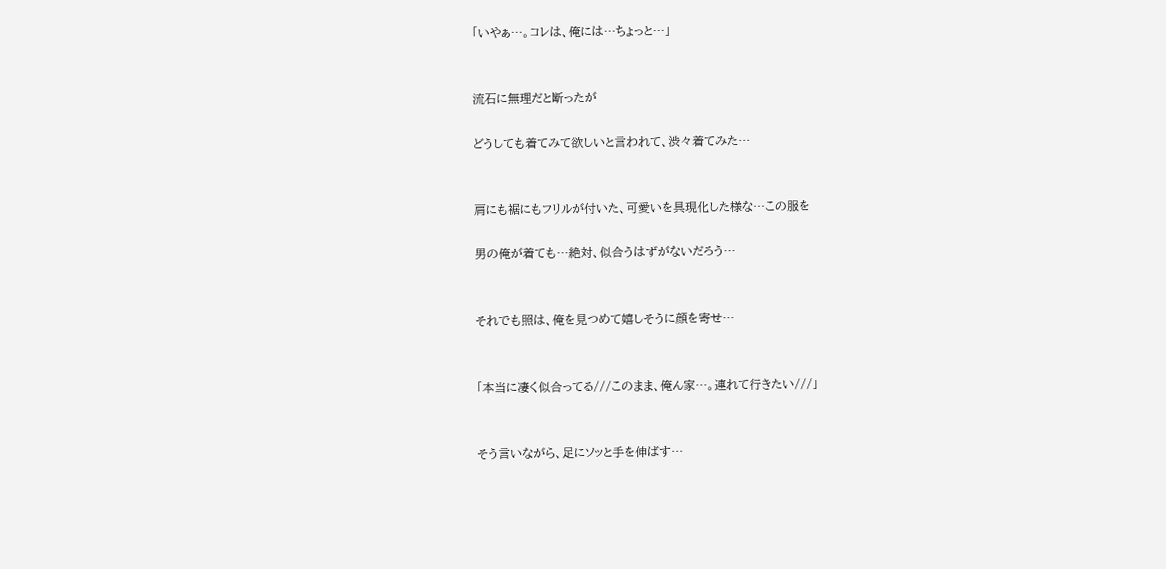「いやぁ…。コレは、俺には…ちょっと…」


流石に無理だと断ったが

どうしても着てみて欲しいと言われて、渋々着てみた…


肩にも裾にもフリルが付いた、可愛いを具現化した様な…この服を

男の俺が着ても…絶対、似合うはずがないだろう…


それでも照は、俺を見つめて嬉しそうに顔を寄せ…


「本当に凄く似合ってる///このまま、俺ん家…。連れて行きたい///」


そう言いながら、足にソッと手を伸ばす…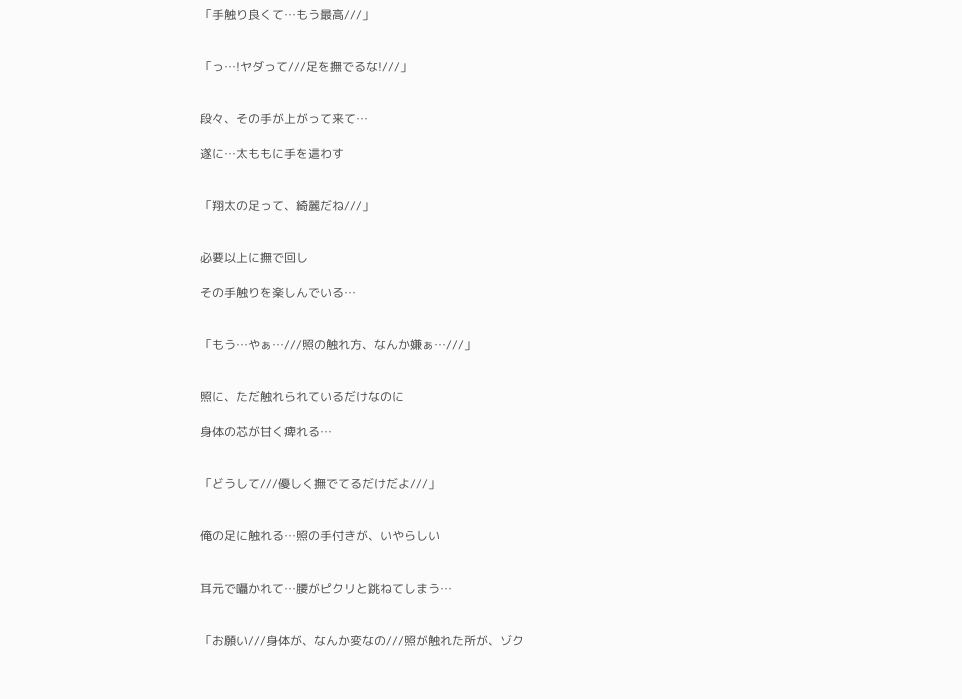「手触り良くて…もう最高///」


「っ…!ヤダって///足を撫でるな!///」


段々、その手が上がって来て…

遂に…太ももに手を這わす


「翔太の足って、綺麗だね///」


必要以上に撫で回し

その手触りを楽しんでいる…


「もう…やぁ…///照の触れ方、なんか嫌ぁ…///」


照に、ただ触れられているだけなのに

身体の芯が甘く痺れる…


「どうして///優しく撫でてるだけだよ///」


俺の足に触れる…照の手付きが、いやらしい


耳元で囁かれて…腰がピクリと跳ねてしまう…


「お願い///身体が、なんか変なの///照が触れた所が、ゾク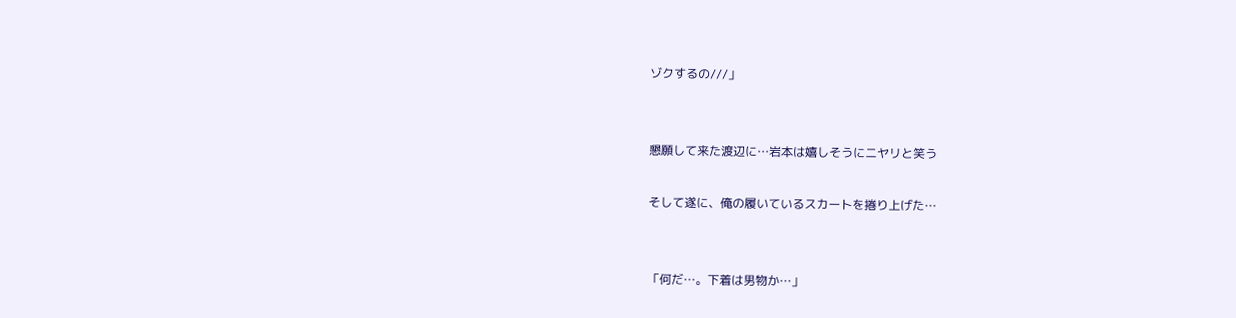ゾクするの///」


懇願して来た渡辺に…岩本は嬉しそうにニヤリと笑う

そして遂に、俺の履いているスカートを捲り上げた…


「何だ…。下着は男物か…」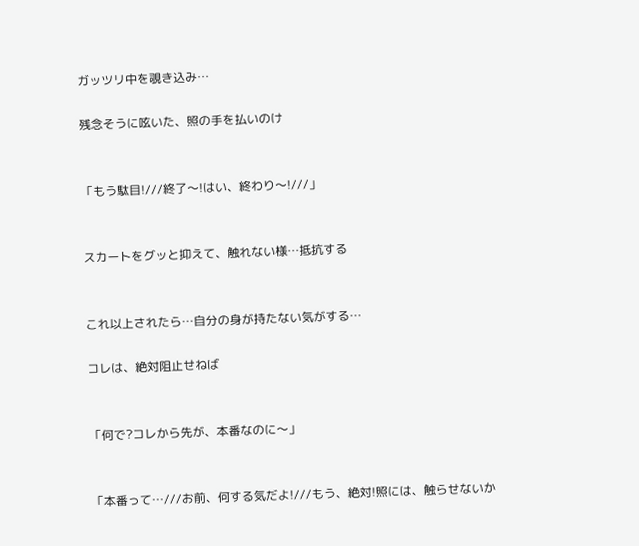ガッツリ中を覗き込み…

残念そうに呟いた、照の手を払いのけ


「もう駄目!///終了〜!はい、終わり〜!///」


スカートをグッと抑えて、触れない様…抵抗する


これ以上されたら…自分の身が持たない気がする…

コレは、絶対阻止せねば


「何で?コレから先が、本番なのに〜」


「本番って…///お前、何する気だよ!///もう、絶対!照には、触らせないか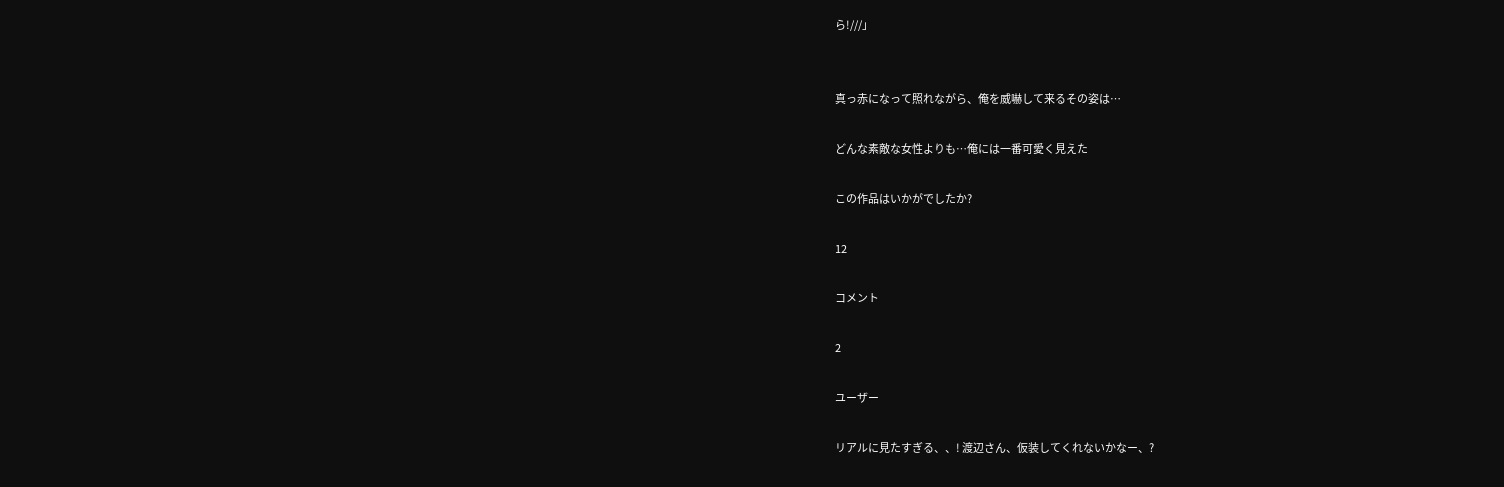ら!///」


真っ赤になって照れながら、俺を威嚇して来るその姿は…

どんな素敵な女性よりも…俺には一番可愛く見えた

この作品はいかがでしたか?

12

コメント

2

ユーザー

リアルに見たすぎる、、! 渡辺さん、仮装してくれないかなー、?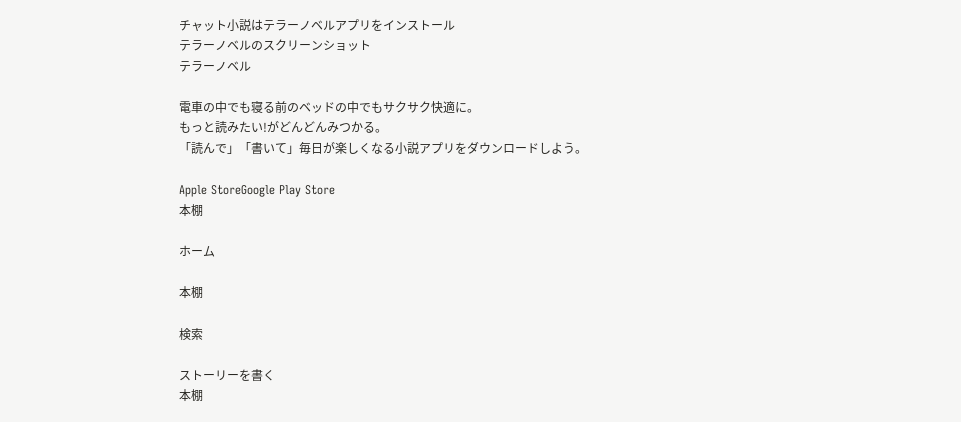チャット小説はテラーノベルアプリをインストール
テラーノベルのスクリーンショット
テラーノベル

電車の中でも寝る前のベッドの中でもサクサク快適に。
もっと読みたい!がどんどんみつかる。
「読んで」「書いて」毎日が楽しくなる小説アプリをダウンロードしよう。

Apple StoreGoogle Play Store
本棚

ホーム

本棚

検索

ストーリーを書く
本棚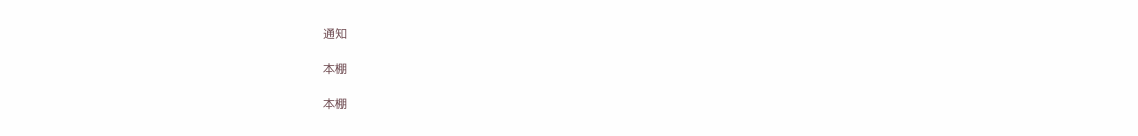通知

本棚

本棚